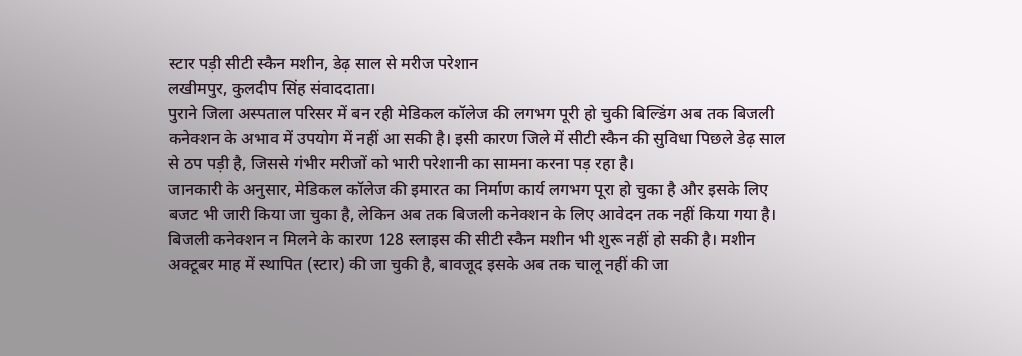स्टार पड़ी सीटी स्कैन मशीन, डेढ़ साल से मरीज परेशान
लखीमपुर, कुलदीप सिंह संवाददाता।
पुराने जिला अस्पताल परिसर में बन रही मेडिकल कॉलेज की लगभग पूरी हो चुकी बिल्डिंग अब तक बिजली कनेक्शन के अभाव में उपयोग में नहीं आ सकी है। इसी कारण जिले में सीटी स्कैन की सुविधा पिछले डेढ़ साल से ठप पड़ी है, जिससे गंभीर मरीजों को भारी परेशानी का सामना करना पड़ रहा है।
जानकारी के अनुसार, मेडिकल कॉलेज की इमारत का निर्माण कार्य लगभग पूरा हो चुका है और इसके लिए बजट भी जारी किया जा चुका है, लेकिन अब तक बिजली कनेक्शन के लिए आवेदन तक नहीं किया गया है। बिजली कनेक्शन न मिलने के कारण 128 स्लाइस की सीटी स्कैन मशीन भी शुरू नहीं हो सकी है। मशीन अक्टूबर माह में स्थापित (स्टार) की जा चुकी है, बावजूद इसके अब तक चालू नहीं की जा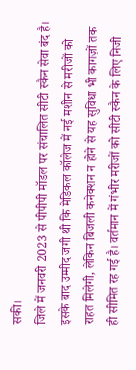सकी।
जिले में जनवरी 2023 से पीपीपी मॉडल पर संचालित सीटी स्कैन सेवा बंद है। इसके बाद उम्मीद जगी थी कि मेडिकल कॉलेज में नई मशीन से मरीजों को राहत मिलेगी, लेकिन बिजली कनेक्शन न होने से यह सुविधा भी कागज़ों तक ही सीमित रह गई है। वर्तमान में गंभीर मरीजों को सीटी स्कैन के लिए निजी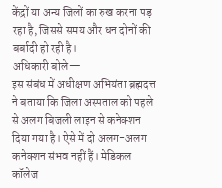केंद्रों या अन्य जिलों का रुख करना पड़ रहा है, जिससे समय और धन दोनों की बर्बादी हो रही है।
अधिकारी बोले—
इस संबंध में अधीक्षण अभियंता ब्रह्मदत्त ने बताया कि जिला अस्पताल को पहले से अलग बिजली लाइन से कनेक्शन दिया गया है। ऐसे में दो अलग-अलग कनेक्शन संभव नहीं हैं। मेडिकल कॉलेज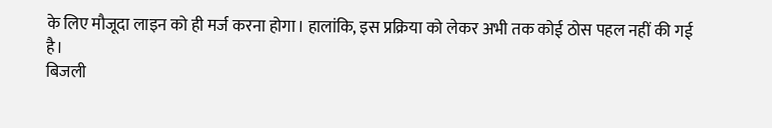के लिए मौजूदा लाइन को ही मर्ज करना होगा। हालांकि, इस प्रक्रिया को लेकर अभी तक कोई ठोस पहल नहीं की गई है।
बिजली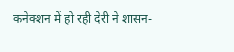कनेक्शन में हो रही देरी ने शासन-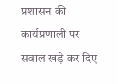प्रशासन की कार्यप्रणाली पर सवाल खड़े कर दिए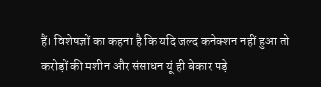हैं। विशेषज्ञों का कहना है कि यदि जल्द कनेक्शन नहीं हुआ तो करोड़ों की मशीन और संसाधन यूं ही बेकार पड़े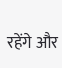रहेंगे और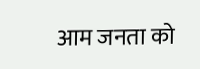आम जनता को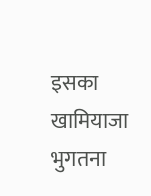इसका खामियाजा भुगतना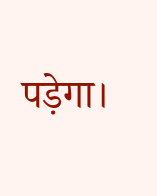पड़ेगा।